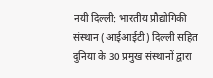नयी दिल्ली: भारतीय प्रौद्योगिकी संस्थान (आईआईटी) दिल्ली सहित दुनिया के 30 प्रमुख संस्थानों द्वारा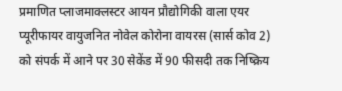प्रमाणित प्लाजमाक्लस्टर आयन प्रौद्योगिकी वाला एयर प्यूरीफायर वायुजनित नोवेल कोरोना वायरस (सार्स कोव 2) को संपर्क में आने पर 30 सेकेंड में 90 फीसदी तक निष्क्रिय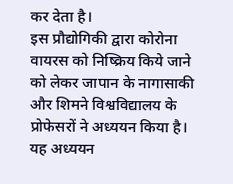कर देता है।
इस प्रौद्योगिकी द्वारा कोरोना वायरस को निष्क्रिय किये जाने को लेकर जापान के नागासाकी और शिमने विश्वविद्यालय के प्रोफेसरों ने अध्ययन किया है। यह अध्ययन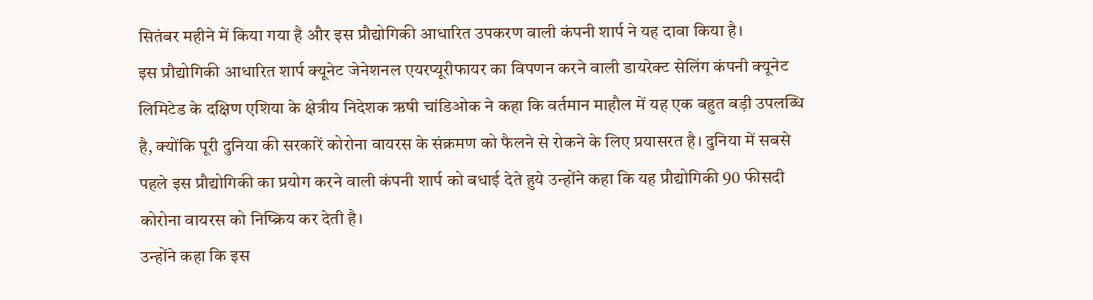सितंबर महीने में किया गया है और इस प्रौद्योगिकी आधारित उपकरण वाली कंपनी शार्प ने यह दावा किया है।
इस प्रौद्योगिकी आधारित शार्प क्यूनेट जेनेशनल एयरप्यूरीफायर का विपणन करने वाली डायरेक्ट सेलिंग कंपनी क्यूनेट लिमिटेड के दक्षिण एशिया के क्षेत्रीय निदेशक ऋषी चांडिओक ने कहा कि वर्तमान माहौल में यह एक बहुत बड़ी उपलब्धि है, क्योंकि पूरी दुनिया की सरकारें कोरोना वायरस के संक्रमण को फैलने से रोकने के लिए प्रयासरत है। दुनिया में सबसे पहले इस प्रौद्योगिकी का प्रयोग करने वाली कंपनी शार्प को बधाई देते हुये उन्होंने कहा कि यह प्रौद्योगिकी 90 फीसदी कोरोना वायरस को निष्क्रिय कर देती है।
उन्होंने कहा कि इस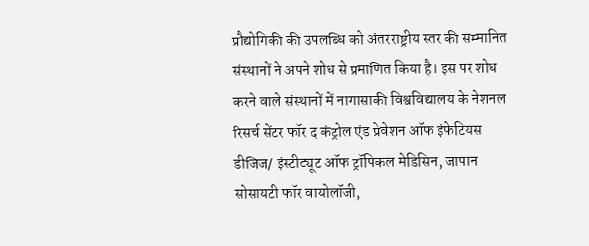प्रौद्योगिकी की उपलब्धि को अंतरराष्ट्रीय स्तर की सम्मानित संस्थानों ने अपने शोध से प्रमाणित किया है। इस पर शोध करने वाले संस्थानों में नागासाकी विश्वविद्यालय के नेशनल रिसर्च सेंटर फॉर द कंट्रोल एंड प्रेवेशन ऑफ इंफेटियस डीजिज/ इंस्टीट्यूट ऑफ ट्रॉपिकल मेडिसिन, जापान सोसायटी फॉर वायोलॉजी,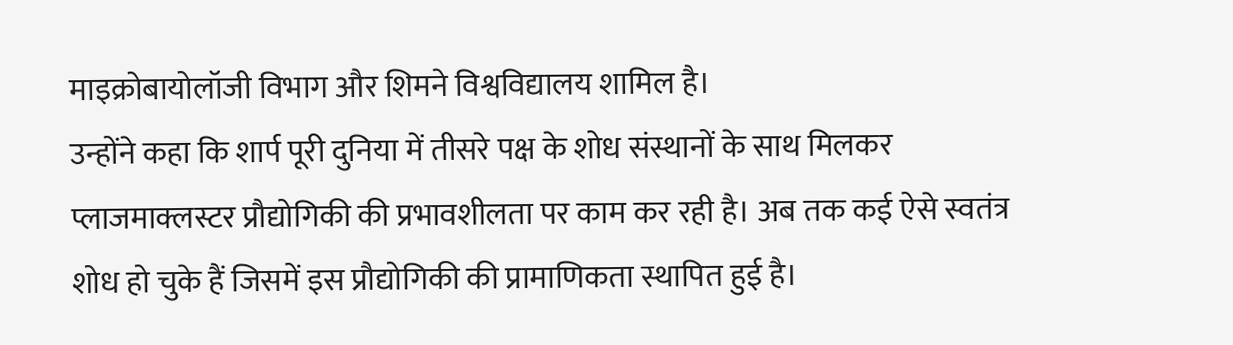माइक्रोबायोलॉजी विभाग और शिमने विश्वविद्यालय शामिल है।
उन्होंने कहा कि शार्प पूरी दुनिया में तीसरे पक्ष के शोध संस्थानों के साथ मिलकर प्लाजमाक्लस्टर प्रौद्योगिकी की प्रभावशीलता पर काम कर रही है। अब तक कई ऐसे स्वतंत्र शोध हो चुके हैं जिसमें इस प्रौद्योगिकी की प्रामाणिकता स्थापित हुई है।